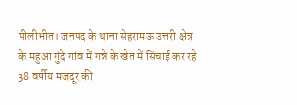पीलीभीत। जनपद के थाना सेहरामऊ उत्तरी क्षेत्र के महुआ गुंदे गांव में गन्ने के खेत में सिंचाई कर रहे 38 वर्षीय मजदूर की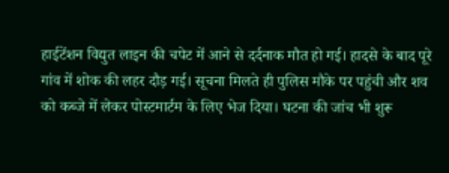हाईटेंशन विद्युत लाइन की चपेट में आने से दर्दनाक मौत हो गई। हादसे के बाद पूरे गांव में शोक की लहर दौड़ गई। सूचना मिलते ही पुलिस मौके पर पहुंची और शव को कब्जे में लेकर पोस्टमार्टम के लिए भेज दिया। घटना की जांच भी शुरू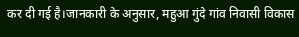कर दी गई है।जानकारी के अनुसार, महुआ गुंदे गांव निवासी विकास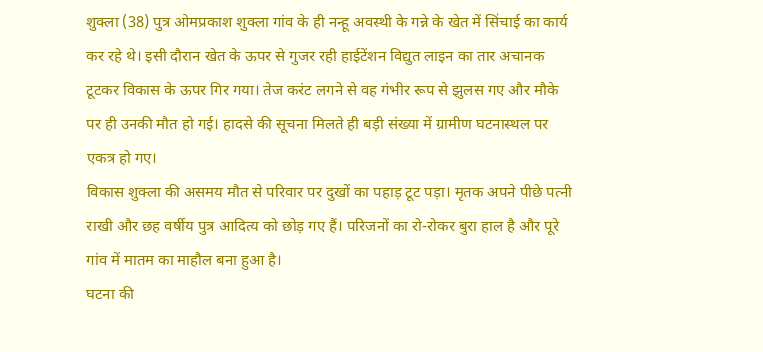शुक्ला (38) पुत्र ओमप्रकाश शुक्ला गांव के ही नन्हू अवस्थी के गन्ने के खेत में सिंचाई का कार्य कर रहे थे। इसी दौरान खेत के ऊपर से गुजर रही हाईटेंशन विद्युत लाइन का तार अचानक टूटकर विकास के ऊपर गिर गया। तेज करंट लगने से वह गंभीर रूप से झुलस गए और मौके पर ही उनकी मौत हो गई। हादसे की सूचना मिलते ही बड़ी संख्या में ग्रामीण घटनास्थल पर एकत्र हो गए।
विकास शुक्ला की असमय मौत से परिवार पर दुखों का पहाड़ टूट पड़ा। मृतक अपने पीछे पत्नी राखी और छह वर्षीय पुत्र आदित्य को छोड़ गए हैं। परिजनों का रो-रोकर बुरा हाल है और पूरे गांव में मातम का माहौल बना हुआ है।
घटना की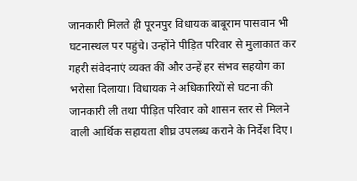जानकारी मिलते ही पूरनपुर विधायक बाबूराम पासवान भी घटनास्थल पर पहुंचे। उन्होंने पीड़ित परिवार से मुलाकात कर गहरी संवेदनाएं व्यक्त कीं और उन्हें हर संभव सहयोग का भरोसा दिलाया। विधायक ने अधिकारियों से घटना की जानकारी ली तथा पीड़ित परिवार को शासन स्तर से मिलने वाली आर्थिक सहायता शीघ्र उपलब्ध कराने के निर्देश दिए।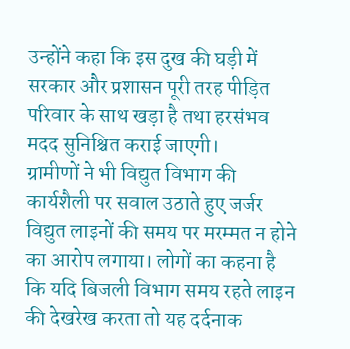उन्होंने कहा कि इस दुख की घड़ी में सरकार और प्रशासन पूरी तरह पीड़ित परिवार के साथ खड़ा है तथा हरसंभव मदद सुनिश्चित कराई जाएगी।
ग्रामीणों ने भी विद्युत विभाग की कार्यशैली पर सवाल उठाते हुए जर्जर विद्युत लाइनों की समय पर मरम्मत न होने का आरोप लगाया। लोगों का कहना है कि यदि बिजली विभाग समय रहते लाइन की देखरेख करता तो यह दर्दनाक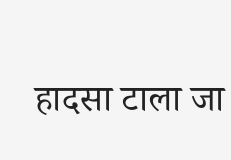हादसा टाला जा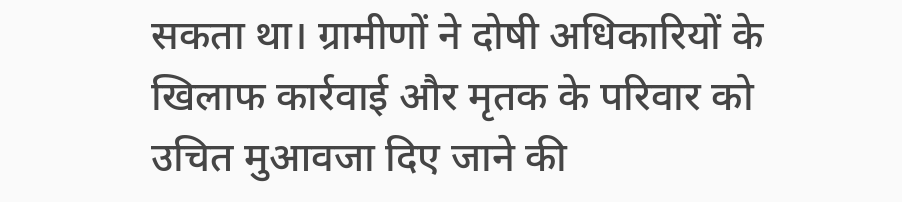सकता था। ग्रामीणों ने दोषी अधिकारियों के खिलाफ कार्रवाई और मृतक के परिवार को उचित मुआवजा दिए जाने की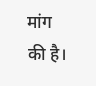मांग की है।